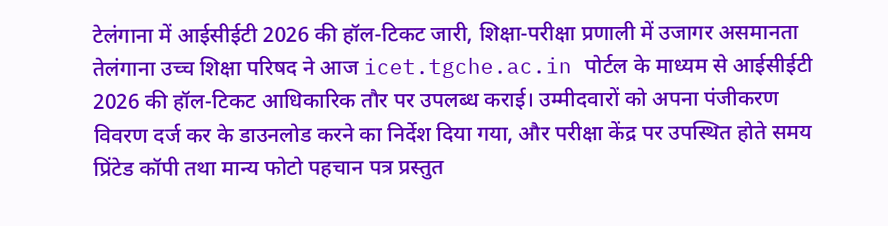टेलंगाना में आईसीईटी 2026 की हॉल‑टिकट जारी, शिक्षा‑परीक्षा प्रणाली में उजागर असमानता
तेलंगाना उच्च शिक्षा परिषद ने आज icet.tgche.ac.in पोर्टल के माध्यम से आईसीईटी 2026 की हॉल‑टिकट आधिकारिक तौर पर उपलब्ध कराई। उम्मीदवारों को अपना पंजीकरण विवरण दर्ज कर के डाउनलोड करने का निर्देश दिया गया, और परीक्षा केंद्र पर उपस्थित होते समय प्रिंटेड कॉपी तथा मान्य फोटो पहचान पत्र प्रस्तुत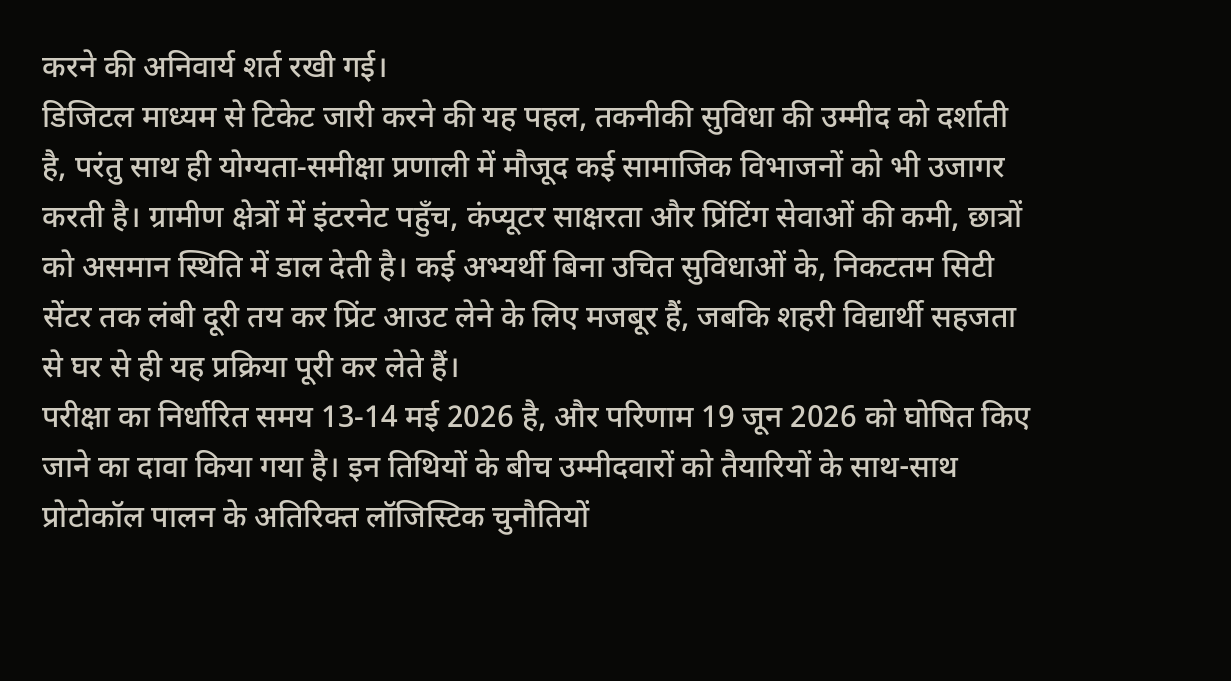करने की अनिवार्य शर्त रखी गई।
डिजिटल माध्यम से टिकेट जारी करने की यह पहल, तकनीकी सुविधा की उम्मीद को दर्शाती है, परंतु साथ ही योग्यता‑समीक्षा प्रणाली में मौजूद कई सामाजिक विभाजनों को भी उजागर करती है। ग्रामीण क्षेत्रों में इंटरनेट पहुँच, कंप्यूटर साक्षरता और प्रिंटिंग सेवाओं की कमी, छात्रों को असमान स्थिति में डाल देती है। कई अभ्यर्थी बिना उचित सुविधाओं के, निकटतम सिटी सेंटर तक लंबी दूरी तय कर प्रिंट आउट लेने के लिए मजबूर हैं, जबकि शहरी विद्यार्थी सहजता से घर से ही यह प्रक्रिया पूरी कर लेते हैं।
परीक्षा का निर्धारित समय 13‑14 मई 2026 है, और परिणाम 19 जून 2026 को घोषित किए जाने का दावा किया गया है। इन तिथियों के बीच उम्मीदवारों को तैयारियों के साथ-साथ प्रोटोकॉल पालन के अतिरिक्त लॉजिस्टिक चुनौतियों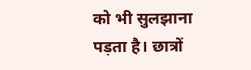को भी सुलझाना पड़ता है। छात्रों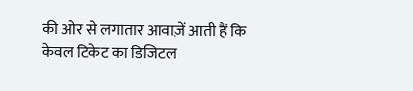की ओर से लगातार आवाज़ें आती हैं कि केवल टिकेट का डिजिटल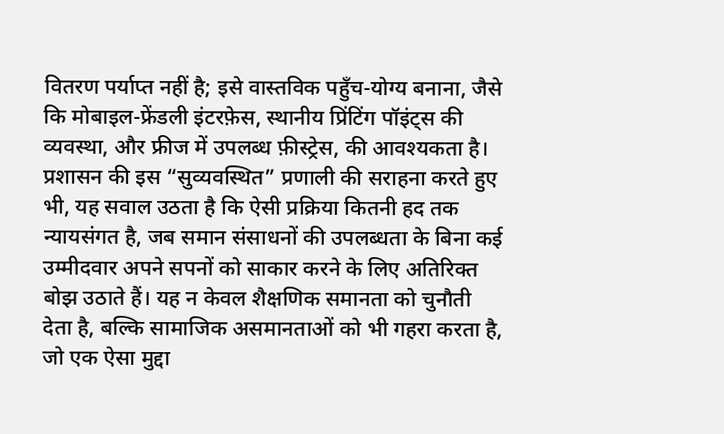वितरण पर्याप्त नहीं है; इसे वास्तविक पहुँच‑योग्य बनाना, जैसे कि मोबाइल‑फ्रेंडली इंटरफ़ेस, स्थानीय प्रिंटिंग पॉइंट्स की व्यवस्था, और फ्रीज में उपलब्ध फ़ीस्ट्रेस, की आवश्यकता है।
प्रशासन की इस “सुव्यवस्थित” प्रणाली की सराहना करते हुए भी, यह सवाल उठता है कि ऐसी प्रक्रिया कितनी हद तक न्यायसंगत है, जब समान संसाधनों की उपलब्धता के बिना कई उम्मीदवार अपने सपनों को साकार करने के लिए अतिरिक्त बोझ उठाते हैं। यह न केवल शैक्षणिक समानता को चुनौती देता है, बल्कि सामाजिक असमानताओं को भी गहरा करता है, जो एक ऐसा मुद्दा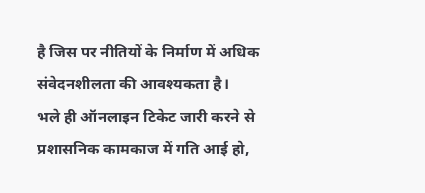है जिस पर नीतियों के निर्माण में अधिक संवेदनशीलता की आवश्यकता है।
भले ही ऑनलाइन टिकेट जारी करने से प्रशासनिक कामकाज में गति आई हो,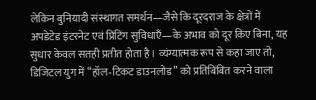लेकिन बुनियादी संस्थागत समर्थन—जैसे कि दूरदराज के क्षेत्रों में अपडेटेड इंटरनेट एवं प्रिंटिंग सुविधाएँ—के अभाव को दूर किए बिना, यह सुधार केवल सतही प्रतीत होता है। व्यंग्यात्मक रूप से कहा जाए तो, डिजिटल युग में “हॉल‑टिकट डाउनलोड” को प्रतिबिंबित करने वाला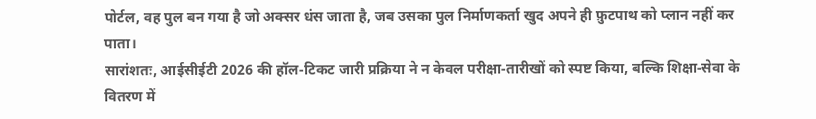पोर्टल, वह पुल बन गया है जो अक्सर धंस जाता है, जब उसका पुल निर्माणकर्ता खुद अपने ही फ़ुटपाथ को प्लान नहीं कर पाता।
सारांशतः, आईसीईटी 2026 की हॉल‑टिकट जारी प्रक्रिया ने न केवल परीक्षा‑तारीखों को स्पष्ट किया, बल्कि शिक्षा‑सेवा के वितरण में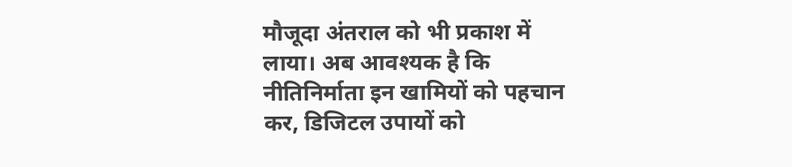मौजूदा अंतराल को भी प्रकाश में लाया। अब आवश्यक है कि नीतिनिर्माता इन खामियों को पहचान कर, डिजिटल उपायों को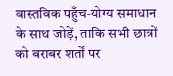वास्तविक पहुँच‑योग्य समाधान के साथ जोड़ें, ताकि सभी छात्रों को बराबर शर्तों पर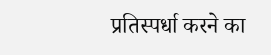प्रतिस्पर्धा करने का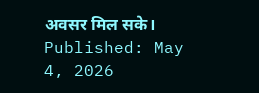अवसर मिल सके।
Published: May 4, 2026